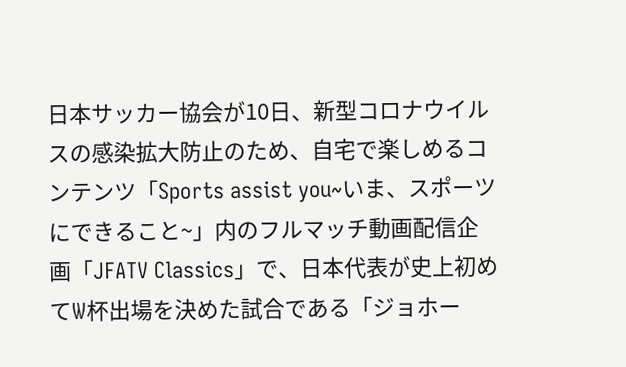日本サッカー協会が10日、新型コロナウイルスの感染拡大防止のため、自宅で楽しめるコンテンツ「Sports assist you~いま、スポーツにできること~」内のフルマッチ動画配信企画「JFATV Classics」で、日本代表が史上初めてW杯出場を決めた試合である「ジョホー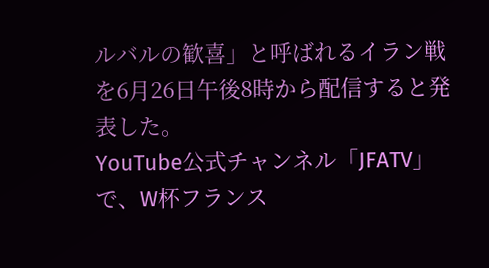ルバルの歓喜」と呼ばれるイラン戦を6月26日午後8時から配信すると発表した。
YouTube公式チャンネル「JFATV」で、W杯フランス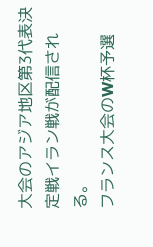大会のアジア地区第3代表決定戦イラン戦が配信される。
フランス大会のW杯予選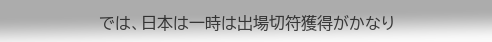では、日本は一時は出場切符獲得がかなり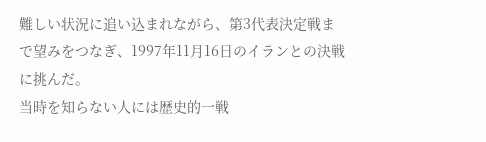難しい状況に追い込まれながら、第3代表決定戦まで望みをつなぎ、1997年11月16日のイランとの決戦に挑んだ。
当時を知らない人には歴史的一戦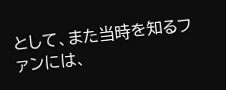として、また当時を知るファンには、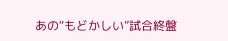あの“もどかしい”試合終盤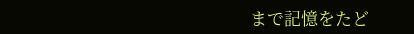まで記憶をたど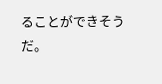ることができそうだ。